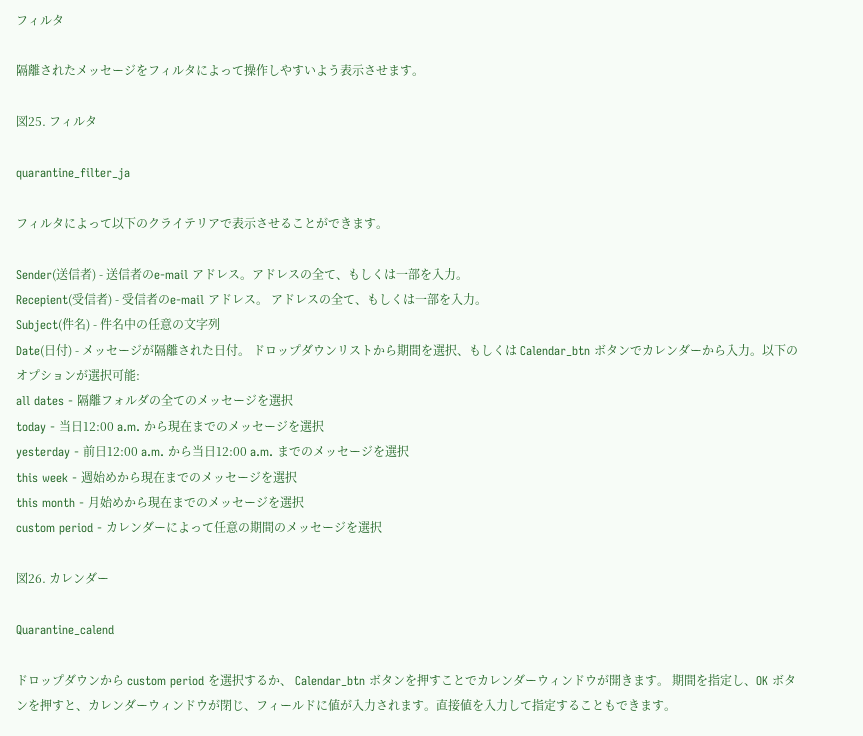フィルタ

隔離されたメッセージをフィルタによって操作しやすいよう表示させます。

図25. フィルタ

quarantine_filter_ja

フィルタによって以下のクライテリアで表示させることができます。

Sender(送信者) - 送信者のe-mail アドレス。アドレスの全て、もしくは一部を入力。
Recepient(受信者) - 受信者のe-mail アドレス。 アドレスの全て、もしくは一部を入力。
Subject(件名) - 件名中の任意の文字列
Date(日付) - メッセージが隔離された日付。 ドロップダウンリストから期間を選択、もしくは Calendar_btn ボタンでカレンダーから入力。以下のオプションが選択可能:
all dates - 隔離フォルダの全てのメッセージを選択
today - 当日12:00 a.m. から現在までのメッセージを選択
yesterday - 前日12:00 a.m. から当日12:00 a.m. までのメッセージを選択
this week - 週始めから現在までのメッセージを選択
this month - 月始めから現在までのメッセージを選択
custom period - カレンダーによって任意の期間のメッセージを選択

図26. カレンダー

Quarantine_calend

ドロップダウンから custom period を選択するか、 Calendar_btn ボタンを押すことでカレンダーウィンドウが開きます。 期間を指定し、OK ボタンを押すと、カレンダーウィンドウが閉じ、フィールドに値が入力されます。直接値を入力して指定することもできます。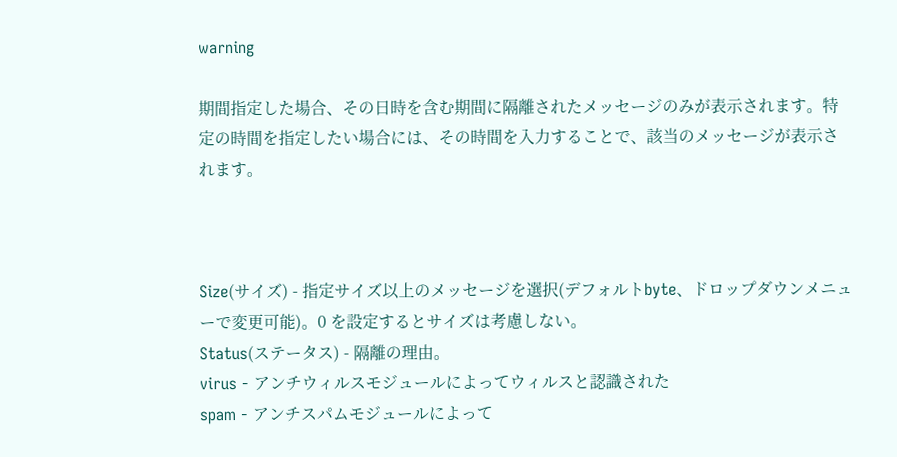warning

期間指定した場合、その日時を含む期間に隔離されたメッセージのみが表示されます。特定の時間を指定したい場合には、その時間を入力することで、該当のメッセージが表示されます。



Size(サイズ) - 指定サイズ以上のメッセージを選択(デフォルトbyte、ドロップダウンメニューで変更可能)。0 を設定するとサイズは考慮しない。
Status(ステータス) - 隔離の理由。
virus - アンチウィルスモジュールによってウィルスと認識された
spam - アンチスパムモジュールによって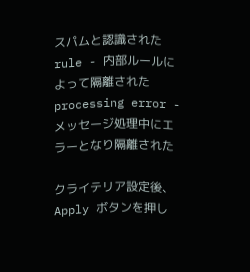スパムと認識された
rule - 内部ルールによって隔離された
processing error - メッセージ処理中にエラーとなり隔離された

クライテリア設定後、 Apply ボタンを押し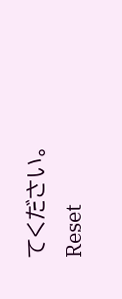てください。 Reset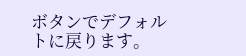ボタンでデフォルトに戻ります。